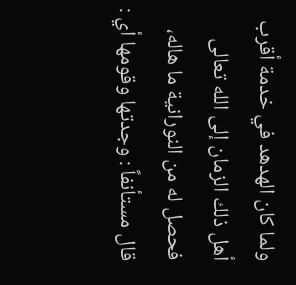ولما كان الهدهد في خدمة أقرب أهل ذلك الزمان إلى الله تعالى فحصل له من النورانية ما هاله، قال مستأنفاً : وجدتها وقومها أي :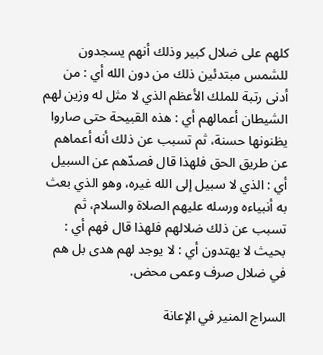كلهم على ضلال كبير وذلك أنهم يسجدون للشمس مبتدئين ذلك من دون الله أي : من أدنى رتبة للملك الأعظم الذي لا مثل له وزين لهم الشيطان أعمالهم أي : هذه القبيحة حتى صاروا يظنونها حسنة، ثم تسبب عن ذلك أنه أعماهم عن طريق الحق فلهذا قال فصدّهم عن السبيل أي : الذي لا سبيل إلى الله غيره، وهو الذي بعث به أنبياءه ورسله عليهم الصلاة والسلام، ثم تسبب عن ذلك ضلالهم فلهذا قال فهم أي : بحيث لا يهتدون أي : لا يوجد لهم هدى بل هم في ضلال صرف وعمى محض.

السراج المنير في الإعانة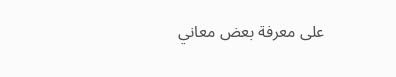على معرفة بعض معاني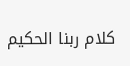كلام ربنا الحكيم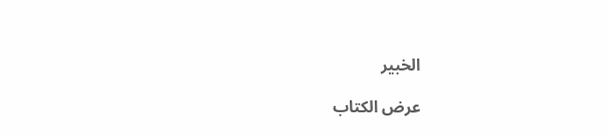الخبير

عرض الكتاب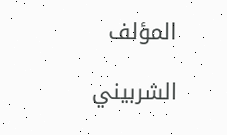المؤلف

الشربيني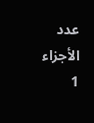عدد الأجزاء 1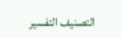التصنيف التفسير